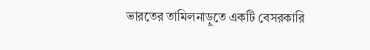ভারতের তামিলনাড়ুতে একটি বেসরকারি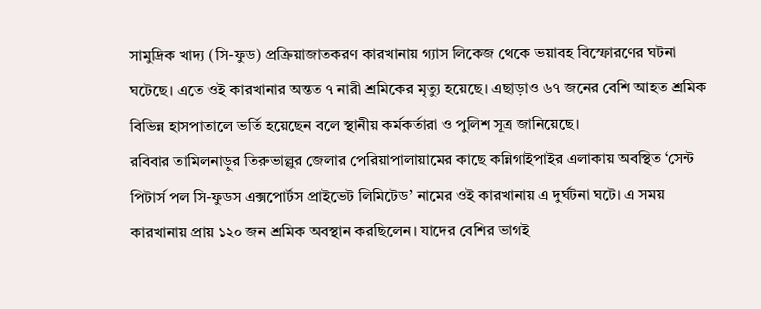সামুদ্রিক খাদ্য (সি-ফুড) প্রক্রিয়াজাতকরণ কারখানায় গ্যাস লিকেজ থেকে ভয়াবহ বিস্ফোরণের ঘটনা ঘটেছে। এতে ওই কারখানার অন্তত ৭ নারী শ্রমিকের মৃত্যু হয়েছে। এছাড়াও ৬৭ জনের বেশি আহত শ্রমিক বিভিন্ন হাসপাতালে ভর্তি হয়েছেন বলে স্থানীয় কর্মকর্তারা ও পুলিশ সূত্র জানিয়েছে।
রবিবার তামিলনাড়ুর তিরুভাল্লুর জেলার পেরিয়াপালায়ামের কাছে কন্নিগাইপাইর এলাকায় অবস্থিত ‘সেন্ট পিটার্স পল সি-ফুডস এক্সপোর্টস প্রাইভেট লিমিটেড’ নামের ওই কারখানায় এ দুর্ঘটনা ঘটে। এ সময় কারখানায় প্রায় ১২০ জন শ্রমিক অবস্থান করছিলেন। যাদের বেশির ভাগই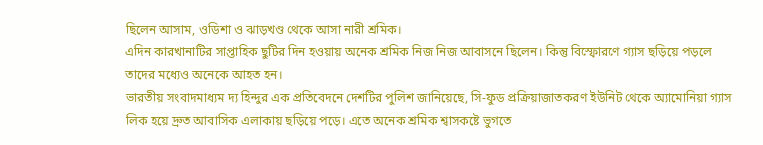ছিলেন আসাম, ওডিশা ও ঝাড়খণ্ড থেকে আসা নারী শ্রমিক।
এদিন কারখানাটির সাপ্তাহিক ছুটির দিন হওয়ায় অনেক শ্রমিক নিজ নিজ আবাসনে ছিলেন। কিন্তু বিস্ফোরণে গ্যাস ছড়িয়ে পড়লে তাদের মধ্যেও অনেকে আহত হন।
ভারতীয় সংবাদমাধ্যম দ্য হিন্দুর এক প্রতিবেদনে দেশটির পুলিশ জানিয়েছে, সি-ফুড প্রক্রিয়াজাতকরণ ইউনিট থেকে অ্যামোনিয়া গ্যাস লিক হয়ে দ্রুত আবাসিক এলাকায় ছড়িয়ে পড়ে। এতে অনেক শ্রমিক শ্বাসকষ্টে ভুগতে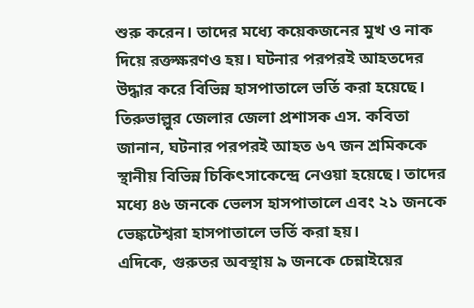শুরু করেন। তাদের মধ্যে কয়েকজনের মুখ ও নাক দিয়ে রক্তক্ষরণও হয়। ঘটনার পরপরই আহতদের উদ্ধার করে বিভিন্ন হাসপাতালে ভর্তি করা হয়েছে।
তিরুভাল্লুর জেলার জেলা প্রশাসক এস. কবিতা জানান, ঘটনার পরপরই আহত ৬৭ জন শ্রমিককে স্থানীয় বিভিন্ন চিকিৎসাকেন্দ্রে নেওয়া হয়েছে। তাদের মধ্যে ৪৬ জনকে ভেলস হাসপাতালে এবং ২১ জনকে ভেঙ্কটেশ্বরা হাসপাতালে ভর্তি করা হয়।
এদিকে, গুরুতর অবস্থায় ৯ জনকে চেন্নাইয়ের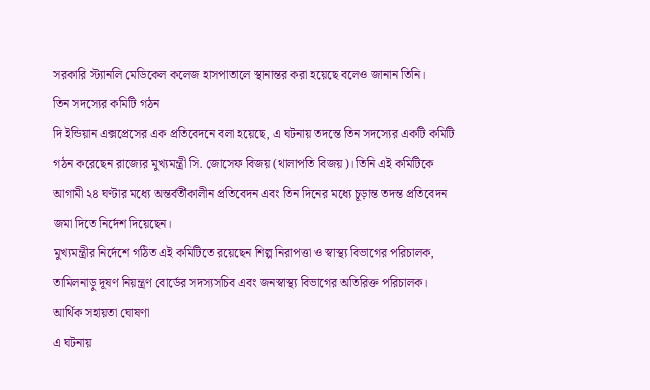সরকারি স্ট্যানলি মেডিকেল কলেজ হাসপাতালে স্থানান্তর করা হয়েছে বলেও জানান তিনি।
তিন সদস্যের কমিটি গঠন
দি ইন্ডিয়ান এক্সপ্রেসের এক প্রতিবেদনে বলা হয়েছে, এ ঘটনায় তদন্তে তিন সদস্যের একটি কমিটি গঠন করেছেন রাজ্যের মুখ্যমন্ত্রী সি. জোসেফ বিজয় (থালাপতি বিজয়)। তিনি এই কমিটিকে আগামী ২৪ ঘণ্টার মধ্যে অন্তর্বর্তীকালীন প্রতিবেদন এবং তিন দিনের মধ্যে চূড়ান্ত তদন্ত প্রতিবেদন জমা দিতে নির্দেশ দিয়েছেন।
মুখ্যমন্ত্রীর নির্দেশে গঠিত এই কমিটিতে রয়েছেন শিল্প নিরাপত্তা ও স্বাস্থ্য বিভাগের পরিচালক, তামিলনাড়ু দূষণ নিয়ন্ত্রণ বোর্ডের সদস্যসচিব এবং জনস্বাস্থ্য বিভাগের অতিরিক্ত পরিচালক।
আর্থিক সহায়তা ঘোষণা
এ ঘটনায়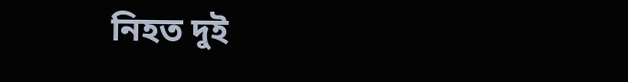নিহত দুই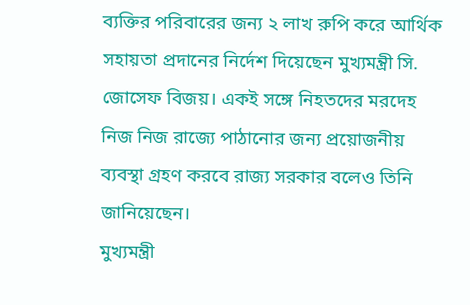ব্যক্তির পরিবারের জন্য ২ লাখ রুপি করে আর্থিক সহায়তা প্রদানের নির্দেশ দিয়েছেন মুখ্যমন্ত্রী সি. জোসেফ বিজয়। একই সঙ্গে নিহতদের মরদেহ নিজ নিজ রাজ্যে পাঠানোর জন্য প্রয়োজনীয় ব্যবস্থা গ্রহণ করবে রাজ্য সরকার বলেও তিনি জানিয়েছেন।
মুখ্যমন্ত্রী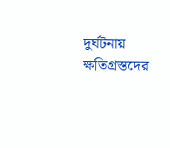দুর্ঘটনায় ক্ষতিগ্রস্তদের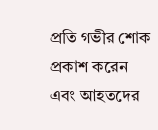প্রতি গভীর শোক প্রকাশ করেন এবং আহতদের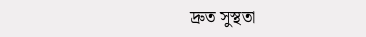দ্রুত সুস্থতা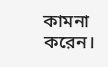কামনা করেন।